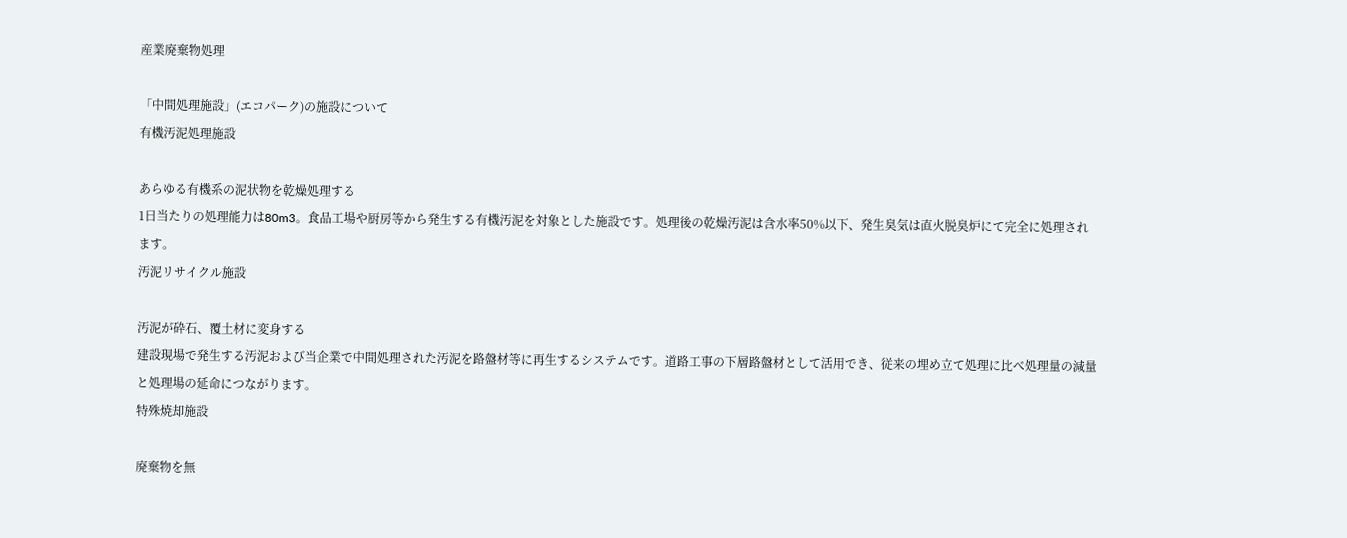産業廃棄物処理

「中間処理施設」(エコパーク)の施設について
有機汚泥処理施設

あらゆる有機系の泥状物を乾燥処理する
1日当たりの処理能力は80m3。食品工場や厨房等から発生する有機汚泥を対象とした施設です。処理後の乾燥汚泥は含水率50%以下、発生臭気は直火脱臭炉にて完全に処理されます。
汚泥リサイクル施設

汚泥が砕石、覆土材に変身する
建設現場で発生する汚泥および当企業で中間処理された汚泥を路盤材等に再生するシステムです。道路工事の下層路盤材として活用でき、従来の埋め立て処理に比べ処理量の減量と処理場の延命につながります。
特殊焼却施設

廃棄物を無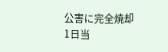公害に完全焼却
1日当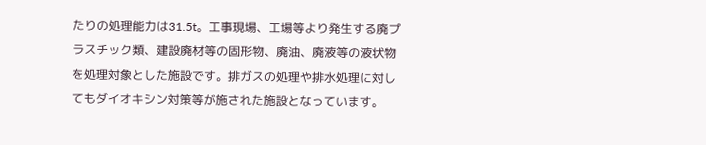たりの処理能力は31.5t。工事現場、工場等より発生する廃プラスチック類、建設廃材等の固形物、廃油、廃液等の液状物を処理対象とした施設です。排ガスの処理や排水処理に対してもダイオキシン対策等が施された施設となっています。